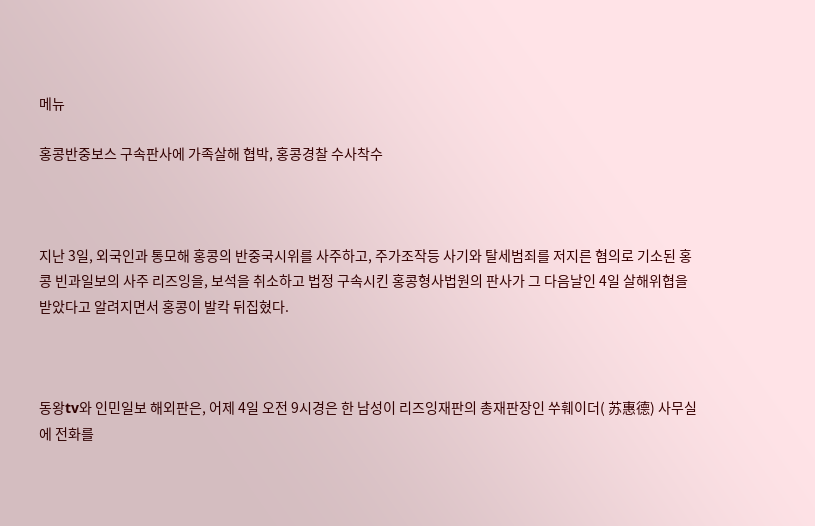메뉴

홍콩반중보스 구속판사에 가족살해 협박, 홍콩경찰 수사착수



지난 3일, 외국인과 통모해 홍콩의 반중국시위를 사주하고, 주가조작등 사기와 탈세범죄를 저지른 혐의로 기소된 홍콩 빈과일보의 사주 리즈잉을, 보석을 취소하고 법정 구속시킨 홍콩형사법원의 판사가 그 다음날인 4일 살해위협을 받았다고 알려지면서 홍콩이 발칵 뒤집혔다.



동왕tv와 인민일보 해외판은, 어제 4일 오전 9시경은 한 남성이 리즈잉재판의 총재판장인 쑤훼이더( 苏惠德) 사무실에 전화를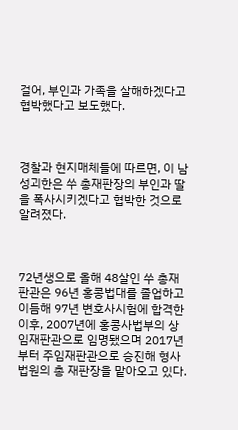걸어, 부인과 가족을 살해하겠다고 협박했다고 보도했다.



경찰과 현지매체들에 따르면, 이 남성괴한은 쑤 총재판장의 부인과 딸을 폭사시키겠다고 협박한 것으로 알려졌다.



72년생으로 올해 48살인 쑤 총재판관은 96년 홍콩법대를 졸업하고 이듬해 97년 변호사시험에 합격한 이후, 2007년에 홍콩사법부의 상임재판관으로 임명됐으며 2017년부터 주임재판관으로 승진해 형사법원의 총 재판장을 맡아오고 있다.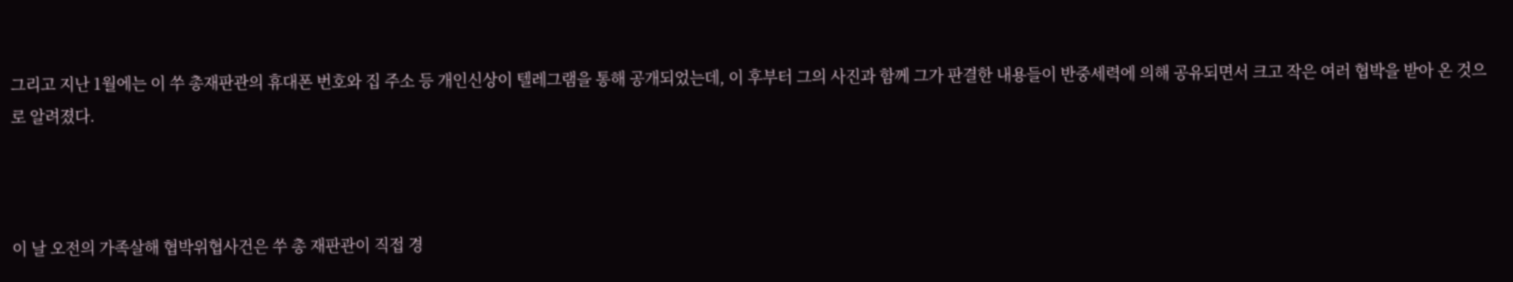그리고 지난 1월에는 이 쑤 총재판관의 휴대폰 번호와 집 주소 등 개인신상이 텔레그램을 통해 공개되었는데, 이 후부터 그의 사진과 함께 그가 판결한 내용들이 반중세력에 의해 공유되면서 크고 작은 여러 협박을 받아 온 것으로 알려졌다.



이 날 오전의 가족살해 협박위협사건은 쑤 총 재판관이 직접 경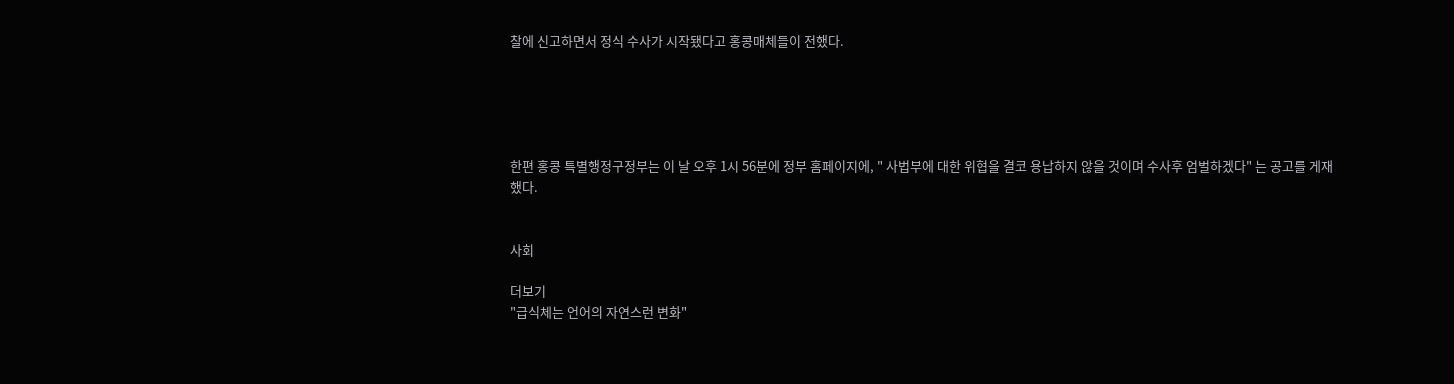찰에 신고하면서 정식 수사가 시작됐다고 홍콩매체들이 전했다.





한편 홍콩 특별행정구정부는 이 날 오후 1시 56분에 정부 홈페이지에, " 사법부에 대한 위협을 결코 용납하지 않을 것이며 수사후 엄벌하겠다" 는 공고를 게재했다.


사회

더보기
"급식체는 언어의 자연스런 변화"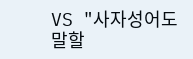VS "사자성어도 말할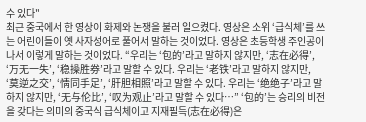수 있다"
최근 중국에서 한 영상이 화제와 논쟁을 불러 일으켰다. 영상은 소위 ‘급식체’를 쓰는 어린이들이 옛 사자성어로 풀어서 말하는 것이었다. 영상은 초등학생 주인공이 나서 이렇게 말하는 것이었다. “우리는 ‘包的’라고 말하지 않지만, ‘志在必得’, ‘万无一失’, ‘稳操胜券’라고 말할 수 있다. 우리는 ‘老铁’라고 말하지 않지만, ‘莫逆之交’, ‘情同手足’, ‘肝胆相照’라고 말할 수 있다. 우리는 ‘绝绝子’라고 말하지 않지만, ‘无与伦比’, ‘叹为观止’라고 말할 수 있다…” ‘包的’는 승리의 비전을 갖다는 의미의 중국식 급식체이고 지재필득(志在必得)은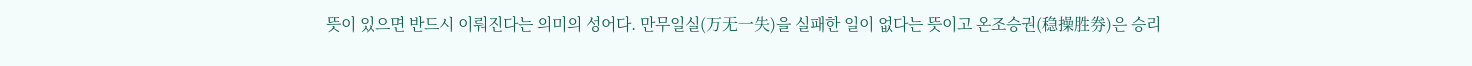뜻이 있으면 반드시 이뤄진다는 의미의 성어다. 만무일실(万无一失)을 실패한 일이 없다는 뜻이고 온조승권(稳操胜券)은 승리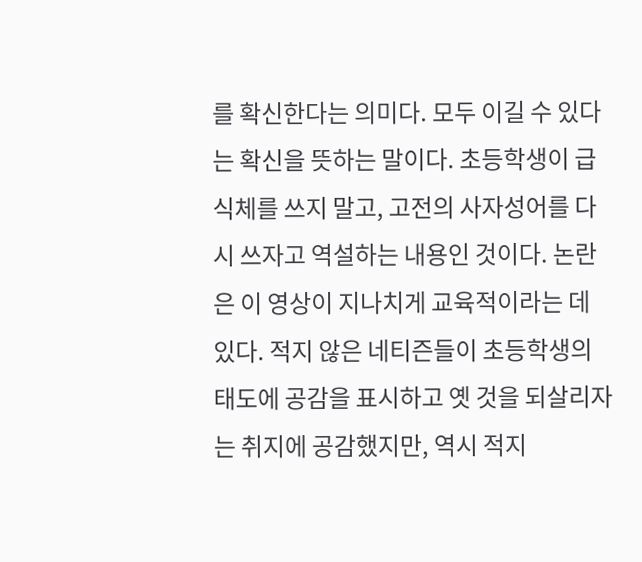를 확신한다는 의미다. 모두 이길 수 있다는 확신을 뜻하는 말이다. 초등학생이 급식체를 쓰지 말고, 고전의 사자성어를 다시 쓰자고 역설하는 내용인 것이다. 논란은 이 영상이 지나치게 교육적이라는 데 있다. 적지 않은 네티즌들이 초등학생의 태도에 공감을 표시하고 옛 것을 되살리자는 취지에 공감했지만, 역시 적지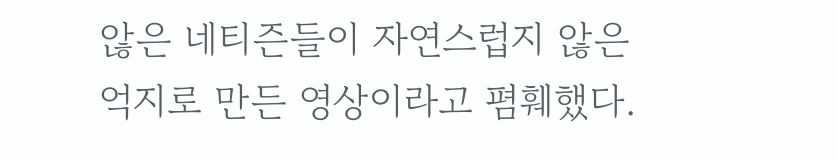않은 네티즌들이 자연스럽지 않은 억지로 만든 영상이라고 폄훼했다.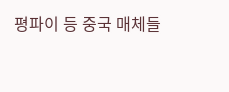평파이 등 중국 매체들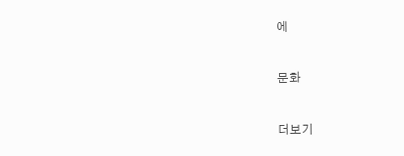에

문화

더보기